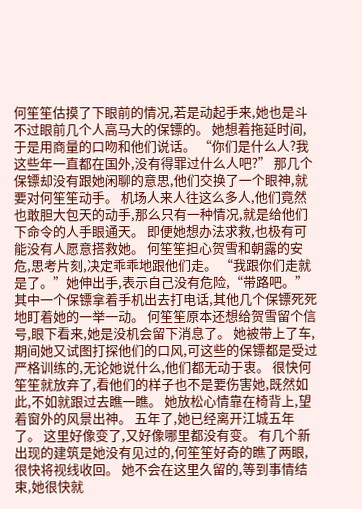何笙笙估摸了下眼前的情况,若是动起手来,她也是斗不过眼前几个人高马大的保镖的。 她想着拖延时间,于是用商量的口吻和他们说话。 “你们是什么人?我这些年一直都在国外,没有得罪过什么人吧?” 那几个保镖却没有跟她闲聊的意思,他们交换了一个眼神,就要对何笙笙动手。 机场人来人往这么多人,他们竟然也敢胆大包天的动手,那么只有一种情况,就是给他们下命令的人手眼通天。 即便她想办法求救,也极有可能没有人愿意搭救她。 何笙笙担心贺雪和朝露的安危,思考片刻,决定乖乖地跟他们走。 “我跟你们走就是了。”她伸出手,表示自己没有危险,“带路吧。” 其中一个保镖拿着手机出去打电话,其他几个保镖死死地盯着她的一举一动。 何笙笙原本还想给贺雪留个信号,眼下看来,她是没机会留下消息了。 她被带上了车,期间她又试图打探他们的口风,可这些的保镖都是受过严格训练的,无论她说什么,他们都无动于衷。 很快何笙笙就放弃了,看他们的样子也不是要伤害她,既然如此,不如就跟过去瞧一瞧。 她放松心情靠在椅背上,望着窗外的风景出神。 五年了,她已经离开江城五年了。 这里好像变了,又好像哪里都没有变。 有几个新出现的建筑是她没有见过的,何笙笙好奇的瞧了两眼,很快将视线收回。 她不会在这里久留的,等到事情结束,她很快就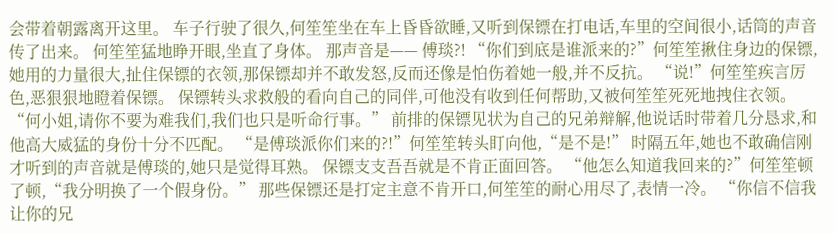会带着朝露离开这里。 车子行驶了很久,何笙笙坐在车上昏昏欲睡,又听到保镖在打电话,车里的空间很小,话筒的声音传了出来。 何笙笙猛地睁开眼,坐直了身体。 那声音是—— 傅琰?! “你们到底是谁派来的?”何笙笙揪住身边的保镖,她用的力量很大,扯住保镖的衣领,那保镖却并不敢发怒,反而还像是怕伤着她一般,并不反抗。 “说!”何笙笙疾言厉色,恶狠狠地瞪着保镖。 保镖转头求救般的看向自己的同伴,可他没有收到任何帮助,又被何笙笙死死地拽住衣领。 “何小姐,请你不要为难我们,我们也只是听命行事。” 前排的保镖见状为自己的兄弟辩解,他说话时带着几分恳求,和他高大威猛的身份十分不匹配。 “是傅琰派你们来的?!”何笙笙转头盯向他,“是不是!” 时隔五年,她也不敢确信刚才听到的声音就是傅琰的,她只是觉得耳熟。 保镖支支吾吾就是不肯正面回答。 “他怎么知道我回来的?”何笙笙顿了顿,“我分明换了一个假身份。” 那些保镖还是打定主意不肯开口,何笙笙的耐心用尽了,表情一冷。 “你信不信我让你的兄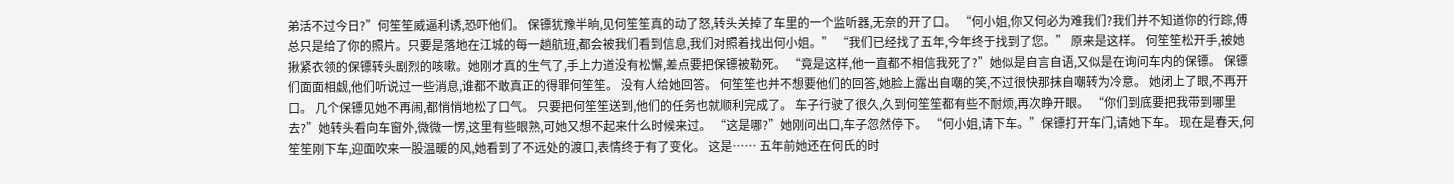弟活不过今日?”何笙笙威逼利诱,恐吓他们。 保镖犹豫半晌,见何笙笙真的动了怒,转头关掉了车里的一个监听器,无奈的开了口。 “何小姐,你又何必为难我们?我们并不知道你的行踪,傅总只是给了你的照片。只要是落地在江城的每一趟航班,都会被我们看到信息,我们对照着找出何小姐。” “我们已经找了五年,今年终于找到了您。” 原来是这样。 何笙笙松开手,被她揪紧衣领的保镖转头剧烈的咳嗽。她刚才真的生气了,手上力道没有松懈,差点要把保镖被勒死。 “竟是这样,他一直都不相信我死了?”她似是自言自语,又似是在询问车内的保镖。 保镖们面面相觑,他们听说过一些消息,谁都不敢真正的得罪何笙笙。 没有人给她回答。 何笙笙也并不想要他们的回答,她脸上露出自嘲的笑,不过很快那抹自嘲转为冷意。 她闭上了眼,不再开口。 几个保镖见她不再闹,都悄悄地松了口气。 只要把何笙笙送到,他们的任务也就顺利完成了。 车子行驶了很久,久到何笙笙都有些不耐烦,再次睁开眼。 “你们到底要把我带到哪里去?”她转头看向车窗外,微微一愣,这里有些眼熟,可她又想不起来什么时候来过。 “这是哪?”她刚问出口,车子忽然停下。 “何小姐,请下车。”保镖打开车门,请她下车。 现在是春天,何笙笙刚下车,迎面吹来一股温暖的风,她看到了不远处的渡口,表情终于有了变化。 这是…… 五年前她还在何氏的时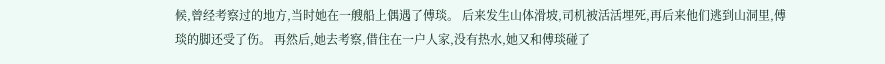候,曾经考察过的地方,当时她在一艘船上偶遇了傅琰。 后来发生山体滑坡,司机被活活埋死,再后来他们逃到山洞里,傅琰的脚还受了伤。 再然后,她去考察,借住在一户人家,没有热水,她又和傅琰碰了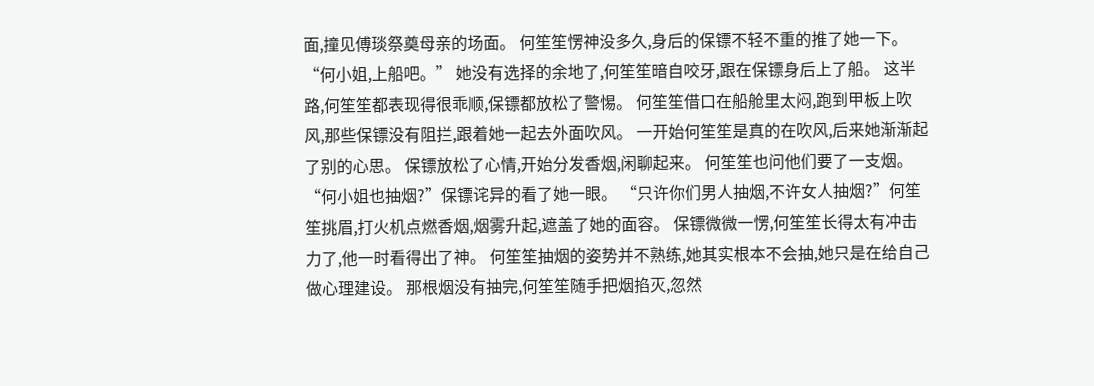面,撞见傅琰祭奠母亲的场面。 何笙笙愣神没多久,身后的保镖不轻不重的推了她一下。 “何小姐,上船吧。” 她没有选择的余地了,何笙笙暗自咬牙,跟在保镖身后上了船。 这半路,何笙笙都表现得很乖顺,保镖都放松了警惕。 何笙笙借口在船舱里太闷,跑到甲板上吹风,那些保镖没有阻拦,跟着她一起去外面吹风。 一开始何笙笙是真的在吹风,后来她渐渐起了别的心思。 保镖放松了心情,开始分发香烟,闲聊起来。 何笙笙也问他们要了一支烟。 “何小姐也抽烟?”保镖诧异的看了她一眼。 “只许你们男人抽烟,不许女人抽烟?”何笙笙挑眉,打火机点燃香烟,烟雾升起,遮盖了她的面容。 保镖微微一愣,何笙笙长得太有冲击力了,他一时看得出了神。 何笙笙抽烟的姿势并不熟练,她其实根本不会抽,她只是在给自己做心理建设。 那根烟没有抽完,何笙笙随手把烟掐灭,忽然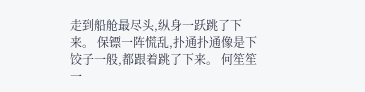走到船舱最尽头,纵身一跃跳了下来。 保镖一阵慌乱,扑通扑通像是下饺子一般,都跟着跳了下来。 何笙笙一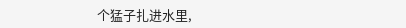个猛子扎进水里,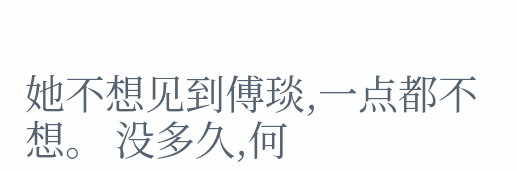她不想见到傅琰,一点都不想。 没多久,何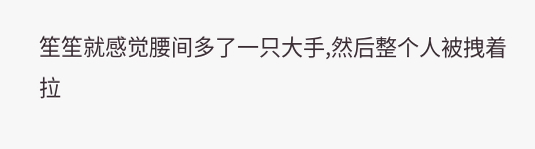笙笙就感觉腰间多了一只大手,然后整个人被拽着拉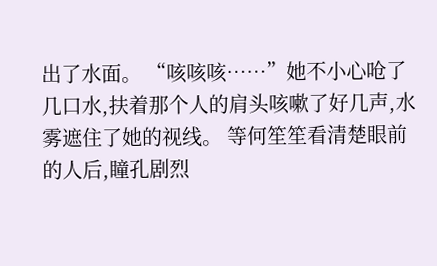出了水面。 “咳咳咳……”她不小心呛了几口水,扶着那个人的肩头咳嗽了好几声,水雾遮住了她的视线。 等何笙笙看清楚眼前的人后,瞳孔剧烈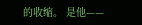的收缩。 是他——